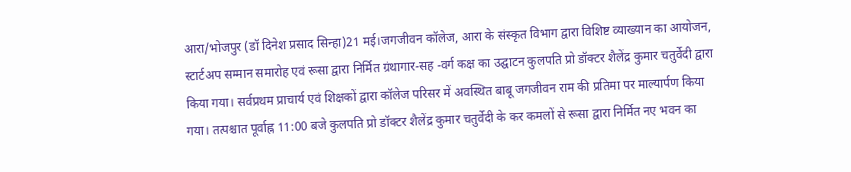आरा/भोजपुर (डॉ दिनेश प्रसाद सिन्हा)21 मई।जगजीवन कॉलेज, आरा के संस्कृत विभाग द्वारा विशिष्ट व्याख्यान का आयोजन, स्टार्टअप सम्मान समारोह एवं रूसा द्वारा निर्मित ग्रंथागार-सह -वर्ग कक्ष का उद्घाटन कुलपति प्रो डॉक्टर शैलेंद्र कुमार चतुर्वेदी द्वारा किया गया। सर्वप्रथम प्राचार्य एवं शिक्षकों द्वारा कॉलेज परिसर में अवस्थित बाबू जगजीवन राम की प्रतिमा पर माल्यार्पण किया गया। तत्पश्चात पूर्वाह्न 11:00 बजे कुलपति प्रो डॉक्टर शैलेंद्र कुमार चतुर्वेदी के कर कमलों से रूसा द्वारा निर्मित नए भवन का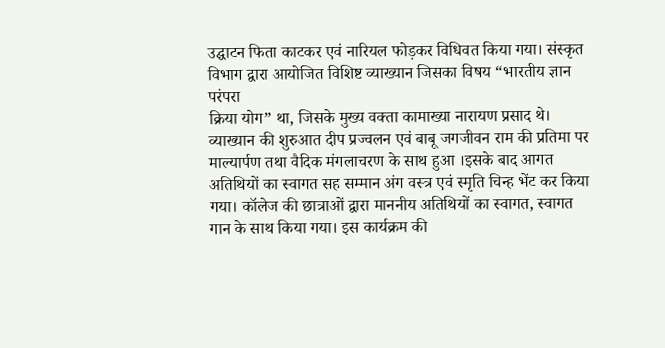उद्घाटन फिता काटकर एवं नारियल फोड़कर विधिवत किया गया। संस्कृत विभाग द्वारा आयोजित विशिष्ट व्याख्यान जिसका विषय “भारतीय ज्ञान परंपरा
क्रिया योग” था, जिसके मुख्य वक्ता कामाख्या नारायण प्रसाद थे। व्याख्यान की शुरुआत दीप प्रज्वलन एवं बाबू जगजीवन राम की प्रतिमा पर माल्यार्पण तथा वैदिक मंगलाचरण के साथ हुआ ।इसके बाद आगत अतिथियों का स्वागत सह सम्मान अंग वस्त्र एवं स्मृति चिन्ह भेंट कर किया गया। कॉलेज की छात्राओं द्वारा माननीय अतिथियों का स्वागत, स्वागत गान के साथ किया गया। इस कार्यक्रम की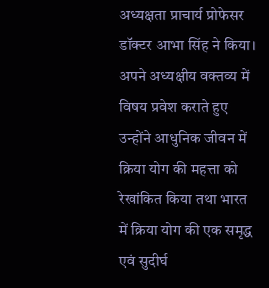अध्यक्षता प्राचार्य प्रोफेसर डॉक्टर आभा सिंह ने किया। अपने अध्यक्षीय वक्तव्य में विषय प्रवेश कराते हुए उन्होंने आधुनिक जीवन में क्रिया योग की महत्ता को रेखांकित किया तथा भारत में क्रिया योग की एक समृद्ध एवं सुदीर्घ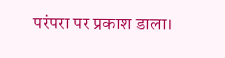परंपरा पर प्रकाश डाला।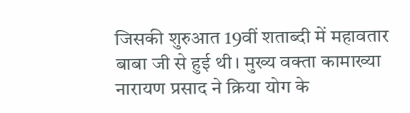जिसकी शुरुआत 19वीं शताब्दी में महावतार बाबा जी से हुई थी। मुख्य वक्ता कामाख्या नारायण प्रसाद ने क्रिया योग के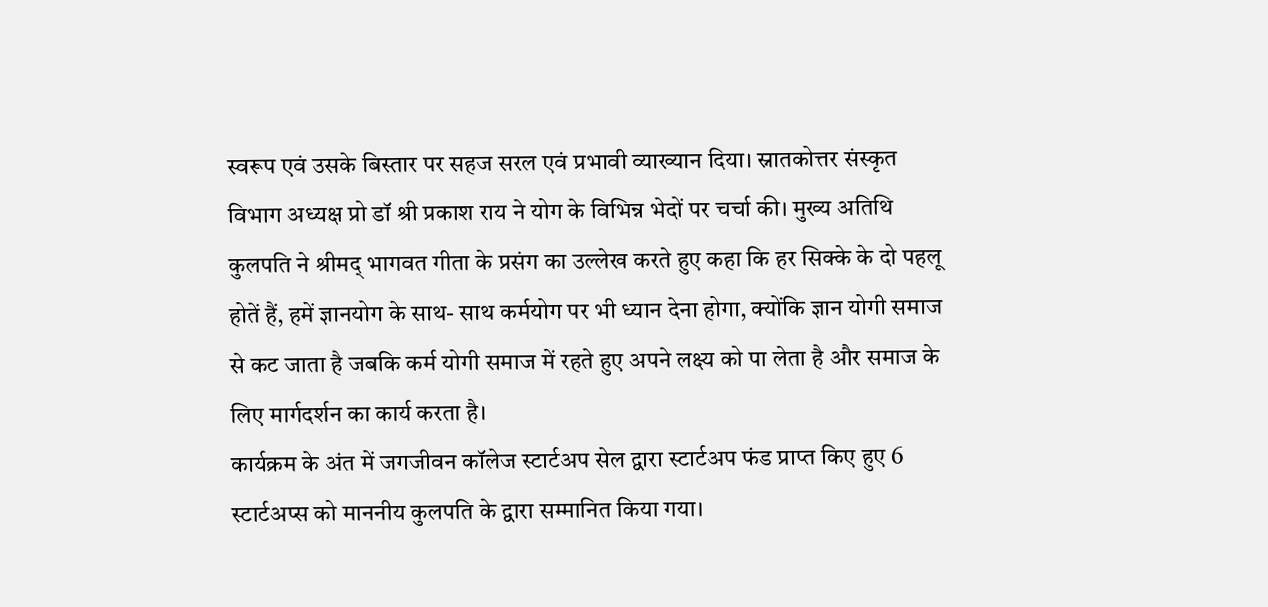स्वरूप एवं उसके बिस्तार पर सहज सरल एवं प्रभावी व्याख्यान दिया। स्नातकोत्तर संस्कृत विभाग अध्यक्ष प्रो डॉ श्री प्रकाश राय ने योग के विभिन्न भेदों पर चर्चा की। मुख्य अतिथि कुलपति ने श्रीमद् भागवत गीता के प्रसंग का उल्लेख करते हुए कहा कि हर सिक्के के दो पहलू होतें हैं, हमें ज्ञानयोग के साथ- साथ कर्मयोग पर भी ध्यान देना होगा, क्योंकि ज्ञान योगी समाज से कट जाता है जबकि कर्म योगी समाज में रहते हुए अपने लक्ष्य को पा लेता है और समाज के लिए मार्गदर्शन का कार्य करता है।
कार्यक्रम के अंत में जगजीवन कॉलेज स्टार्टअप सेल द्वारा स्टार्टअप फंड प्राप्त किए हुए 6 स्टार्टअप्स को माननीय कुलपति के द्वारा सम्मानित किया गया।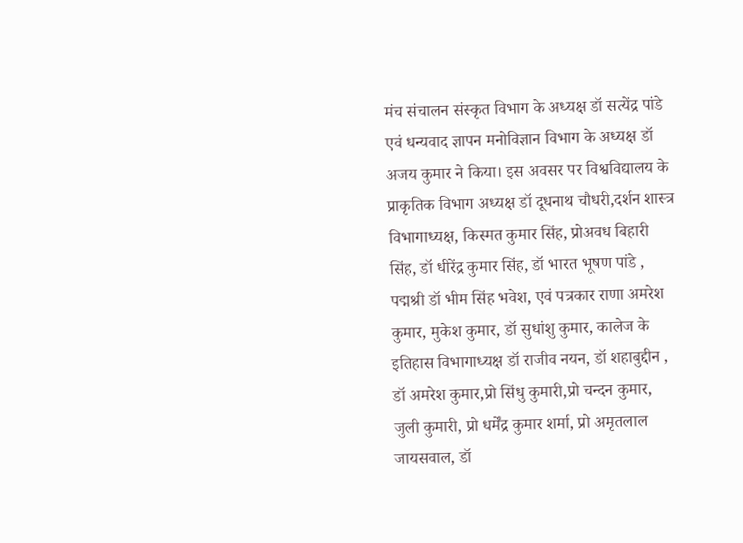मंच संचालन संस्कृत विभाग के अध्यक्ष डॉ सत्येंद्र पांडे एवं धन्यवाद ज्ञापन मनोविज्ञान विभाग के अध्यक्ष डॉ अजय कुमार ने किया। इस अवसर पर विश्वविद्यालय के प्राकृतिक विभाग अध्यक्ष डॉ दूधनाथ चौधरी,दर्शन शास्त्र विभागाध्यक्ष, किस्मत कुमार सिंह, प्रोअवध बिहारी सिंह, डॉ धीरेंद्र कुमार सिंह, डॉ भारत भूषण पांडे , पद्मश्री डॉ भीम सिंह भवेश, एवं पत्रकार राणा अमरेश कुमार, मुकेश कुमार, डॉ सुधांशु कुमार, कालेज के इतिहास विभागाध्यक्ष डॉ राजीव नयन, डॉ शहाबुद्दीन , डॉ अमरेश कुमार,प्रो सिंधु कुमारी,प्रो चन्दन कुमार, जुली कुमारी, प्रो धर्मेंद्र कुमार शर्मा, प्रो अमृतलाल जायसवाल, डॉ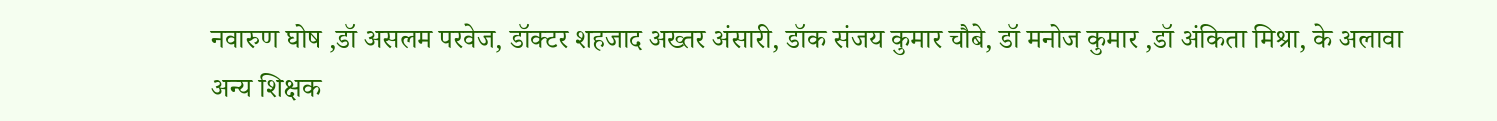नवारुण घोष ,डॉ असलम परवेज, डॉक्टर शहजाद अख्तर अंसारी, डॉक संजय कुमार चौबे, डॉ मनोज कुमार ,डॉ अंकिता मिश्रा, के अलावा अन्य शिक्षक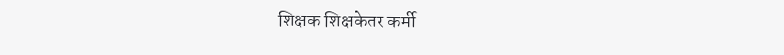शिक्षक शिक्षकेतर कर्मी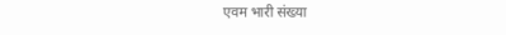एवम भारी संख्या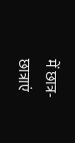में छात्र-छात्राएं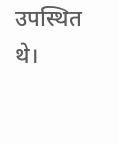उपस्थित थे।